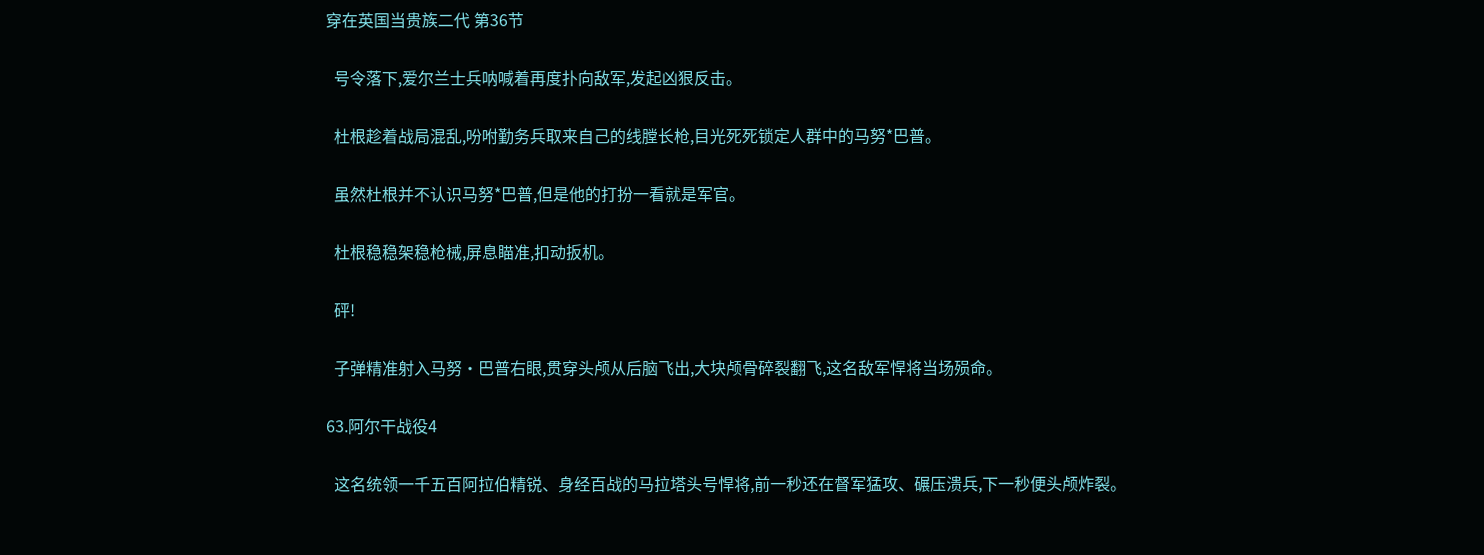穿在英国当贵族二代 第36节

  号令落下,爱尔兰士兵呐喊着再度扑向敌军,发起凶狠反击。

  杜根趁着战局混乱,吩咐勤务兵取来自己的线膛长枪,目光死死锁定人群中的马努*巴普。

  虽然杜根并不认识马努*巴普,但是他的打扮一看就是军官。

  杜根稳稳架稳枪械,屏息瞄准,扣动扳机。

  砰!

  子弹精准射入马努·巴普右眼,贯穿头颅从后脑飞出,大块颅骨碎裂翻飞,这名敌军悍将当场殒命。

63.阿尔干战役4

  这名统领一千五百阿拉伯精锐、身经百战的马拉塔头号悍将,前一秒还在督军猛攻、碾压溃兵,下一秒便头颅炸裂。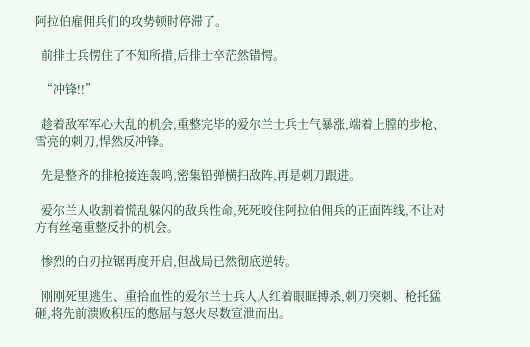阿拉伯雇佣兵们的攻势顿时停滞了。

  前排士兵愣住了不知所措,后排士卒茫然错愕。

  “冲锋!!”

  趁着敌军军心大乱的机会,重整完毕的爱尔兰士兵士气暴涨,端着上膛的步枪、雪亮的刺刀,悍然反冲锋。

  先是整齐的排枪接连轰鸣,密集铅弹横扫敌阵,再是刺刀跟进。

  爱尔兰人收割着慌乱躲闪的敌兵性命,死死咬住阿拉伯佣兵的正面阵线,不让对方有丝毫重整反扑的机会。

  惨烈的白刃拉锯再度开启,但战局已然彻底逆转。

  刚刚死里逃生、重拾血性的爱尔兰士兵人人红着眼眶搏杀,刺刀突刺、枪托猛砸,将先前溃败积压的憋屈与怒火尽数宣泄而出。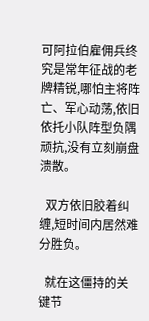可阿拉伯雇佣兵终究是常年征战的老牌精锐,哪怕主将阵亡、军心动荡,依旧依托小队阵型负隅顽抗,没有立刻崩盘溃散。

  双方依旧胶着纠缠,短时间内居然难分胜负。

  就在这僵持的关键节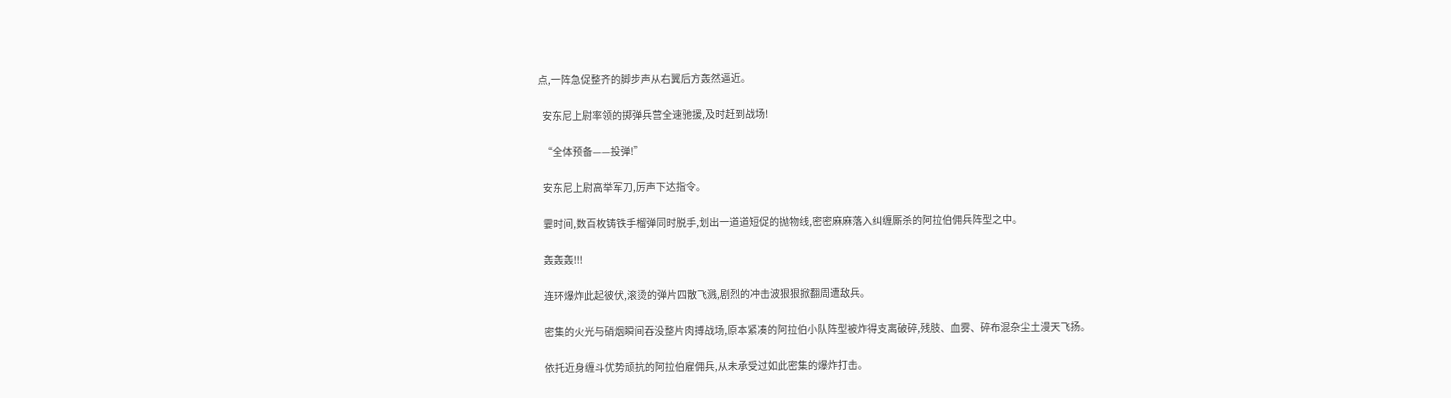点,一阵急促整齐的脚步声从右翼后方轰然逼近。

  安东尼上尉率领的掷弹兵营全速驰援,及时赶到战场!

  “全体预备——投弹!”

  安东尼上尉高举军刀,厉声下达指令。

  霎时间,数百枚铸铁手榴弹同时脱手,划出一道道短促的抛物线,密密麻麻落入纠缠厮杀的阿拉伯佣兵阵型之中。

  轰轰轰!!!

  连环爆炸此起彼伏,滚烫的弹片四散飞溅,剧烈的冲击波狠狠掀翻周遭敌兵。

  密集的火光与硝烟瞬间吞没整片肉搏战场,原本紧凑的阿拉伯小队阵型被炸得支离破碎,残肢、血雾、碎布混杂尘土漫天飞扬。

  依托近身缠斗优势顽抗的阿拉伯雇佣兵,从未承受过如此密集的爆炸打击。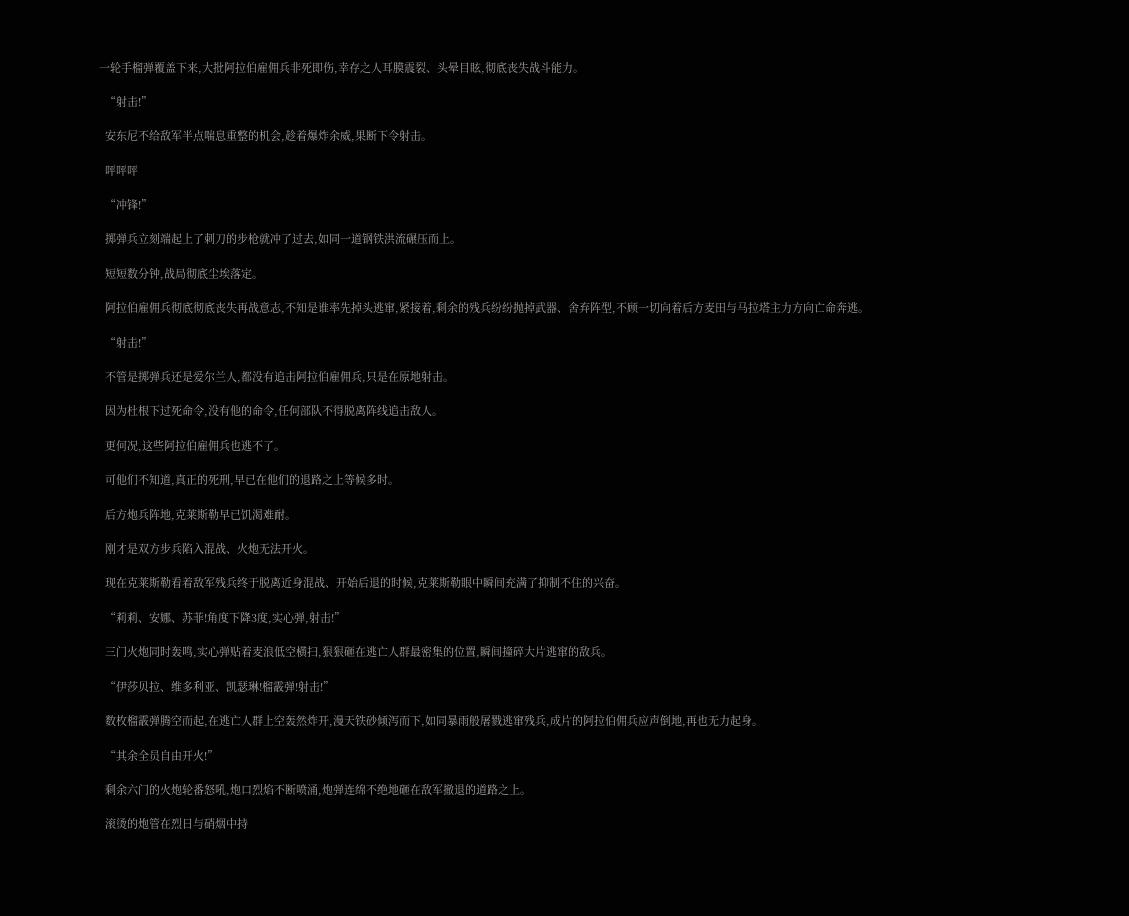一轮手榴弹覆盖下来,大批阿拉伯雇佣兵非死即伤,幸存之人耳膜震裂、头晕目眩,彻底丧失战斗能力。

  “射击!”

  安东尼不给敌军半点喘息重整的机会,趁着爆炸余威,果断下令射击。

  呯呯呯

  “冲锋!”

  掷弹兵立刻端起上了刺刀的步枪就冲了过去,如同一道钢铁洪流碾压而上。

  短短数分钟,战局彻底尘埃落定。

  阿拉伯雇佣兵彻底彻底丧失再战意志,不知是谁率先掉头逃窜,紧接着,剩余的残兵纷纷抛掉武器、舍弃阵型,不顾一切向着后方麦田与马拉塔主力方向亡命奔逃。

  “射击!”

  不管是掷弹兵还是爱尔兰人,都没有追击阿拉伯雇佣兵,只是在原地射击。

  因为杜根下过死命令,没有他的命令,任何部队不得脱离阵线追击敌人。

  更何况,这些阿拉伯雇佣兵也逃不了。

  可他们不知道,真正的死刑,早已在他们的退路之上等候多时。

  后方炮兵阵地,克莱斯勒早已饥渴难耐。

  刚才是双方步兵陷入混战、火炮无法开火。

  现在克莱斯勒看着敌军残兵终于脱离近身混战、开始后退的时候,克莱斯勒眼中瞬间充满了抑制不住的兴奋。

  “莉莉、安娜、苏菲!角度下降3度,实心弹,射击!”

  三门火炮同时轰鸣,实心弹贴着麦浪低空横扫,狠狠砸在逃亡人群最密集的位置,瞬间撞碎大片逃窜的敌兵。

  “伊莎贝拉、维多利亚、凯瑟琳!榴霰弹!射击!”

  数枚榴霰弹腾空而起,在逃亡人群上空轰然炸开,漫天铁砂倾泻而下,如同暴雨般屠戮逃窜残兵,成片的阿拉伯佣兵应声倒地,再也无力起身。

  “其余全员自由开火!”

  剩余六门的火炮轮番怒吼,炮口烈焰不断喷涌,炮弹连绵不绝地砸在敌军撤退的道路之上。

  滚烫的炮管在烈日与硝烟中持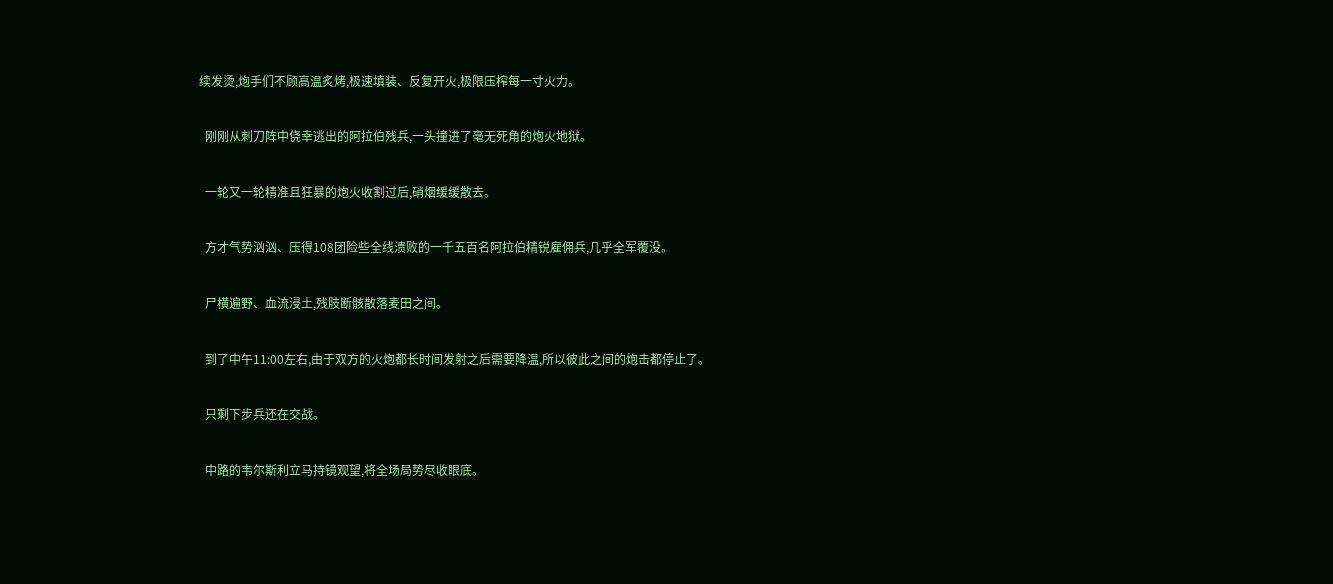续发烫,炮手们不顾高温炙烤,极速填装、反复开火,极限压榨每一寸火力。

  刚刚从刺刀阵中侥幸逃出的阿拉伯残兵,一头撞进了毫无死角的炮火地狱。

  一轮又一轮精准且狂暴的炮火收割过后,硝烟缓缓散去。

  方才气势汹汹、压得108团险些全线溃败的一千五百名阿拉伯精锐雇佣兵,几乎全军覆没。

  尸横遍野、血流浸土,残肢断骸散落麦田之间。

  到了中午11:00左右,由于双方的火炮都长时间发射之后需要降温,所以彼此之间的炮击都停止了。

  只剩下步兵还在交战。

  中路的韦尔斯利立马持镜观望,将全场局势尽收眼底。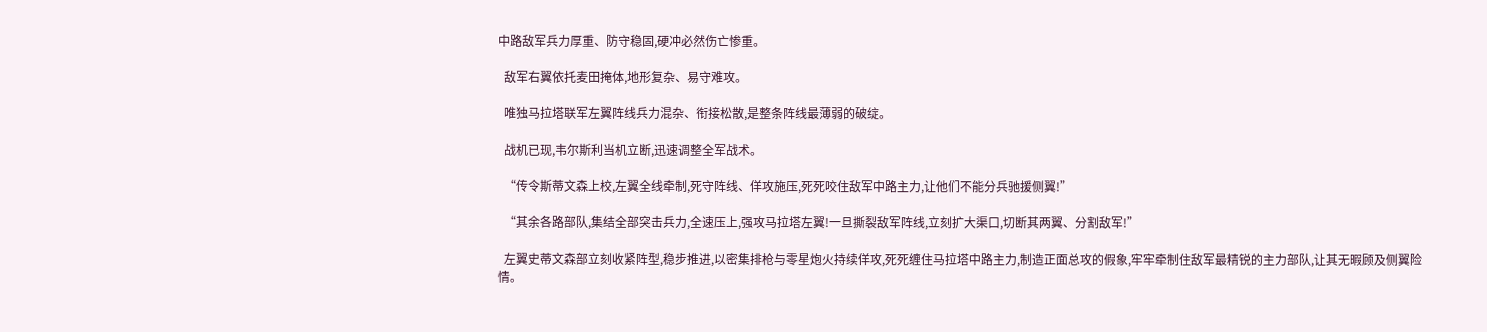中路敌军兵力厚重、防守稳固,硬冲必然伤亡惨重。

  敌军右翼依托麦田掩体,地形复杂、易守难攻。

  唯独马拉塔联军左翼阵线兵力混杂、衔接松散,是整条阵线最薄弱的破绽。

  战机已现,韦尔斯利当机立断,迅速调整全军战术。

  “传令斯蒂文森上校,左翼全线牵制,死守阵线、佯攻施压,死死咬住敌军中路主力,让他们不能分兵驰援侧翼!”

  “其余各路部队,集结全部突击兵力,全速压上,强攻马拉塔左翼!一旦撕裂敌军阵线,立刻扩大渠口,切断其两翼、分割敌军!”

  左翼史蒂文森部立刻收紧阵型,稳步推进,以密集排枪与零星炮火持续佯攻,死死缠住马拉塔中路主力,制造正面总攻的假象,牢牢牵制住敌军最精锐的主力部队,让其无暇顾及侧翼险情。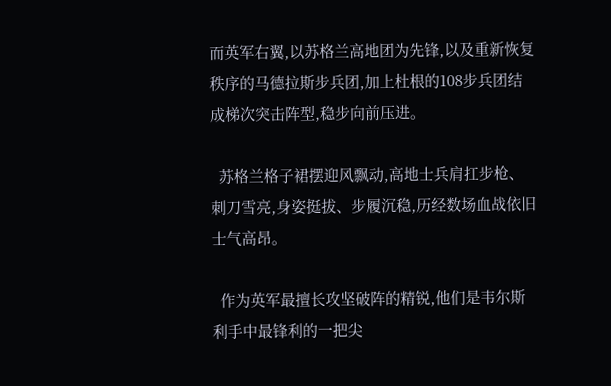而英军右翼,以苏格兰高地团为先锋,以及重新恢复秩序的马德拉斯步兵团,加上杜根的108步兵团结成梯次突击阵型,稳步向前压进。

  苏格兰格子裙摆迎风飘动,高地士兵肩扛步枪、刺刀雪亮,身姿挺拔、步履沉稳,历经数场血战依旧士气高昂。

  作为英军最擅长攻坚破阵的精锐,他们是韦尔斯利手中最锋利的一把尖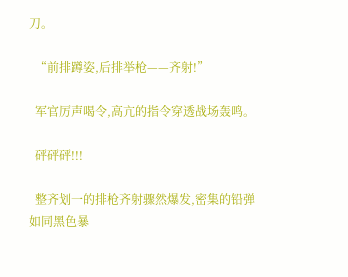刀。

  “前排蹲姿,后排举枪——齐射!”

  军官厉声喝令,高亢的指令穿透战场轰鸣。

  砰砰砰!!!

  整齐划一的排枪齐射骤然爆发,密集的铅弹如同黑色暴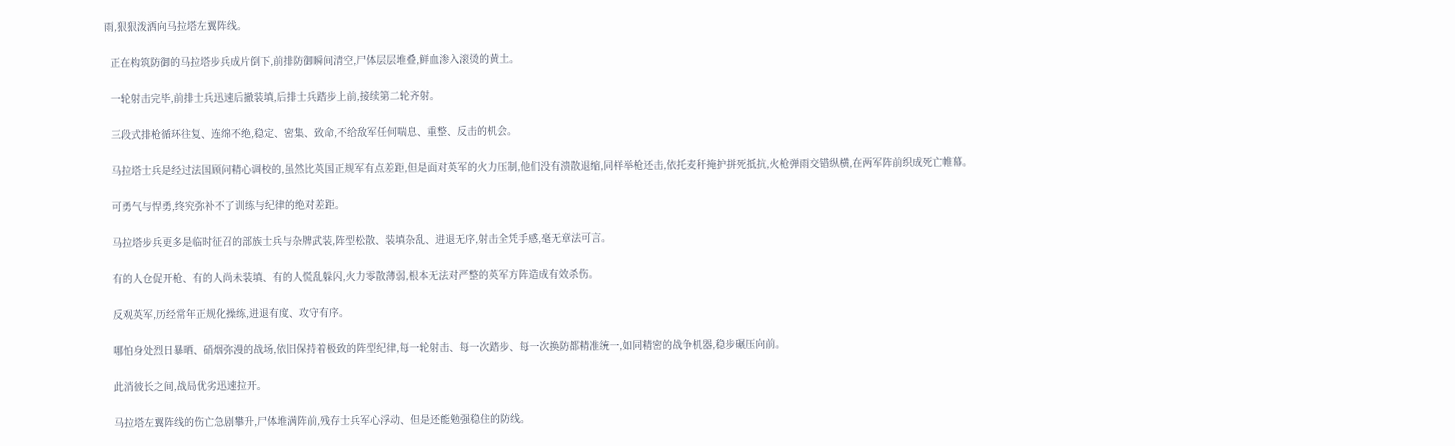雨,狠狠泼洒向马拉塔左翼阵线。

  正在构筑防御的马拉塔步兵成片倒下,前排防御瞬间清空,尸体层层堆叠,鲜血渗入滚烫的黄土。

  一轮射击完毕,前排士兵迅速后撤装填,后排士兵踏步上前,接续第二轮齐射。

  三段式排枪循环往复、连绵不绝,稳定、密集、致命,不给敌军任何喘息、重整、反击的机会。

  马拉塔士兵是经过法国顾问精心调校的,虽然比英国正规军有点差距,但是面对英军的火力压制,他们没有溃散退缩,同样举枪还击,依托麦秆掩护拼死抵抗,火枪弹雨交错纵横,在两军阵前织成死亡帷幕。

  可勇气与悍勇,终究弥补不了训练与纪律的绝对差距。

  马拉塔步兵更多是临时征召的部族士兵与杂牌武装,阵型松散、装填杂乱、进退无序,射击全凭手感,毫无章法可言。

  有的人仓促开枪、有的人尚未装填、有的人慌乱躲闪,火力零散薄弱,根本无法对严整的英军方阵造成有效杀伤。

  反观英军,历经常年正规化操练,进退有度、攻守有序。

  哪怕身处烈日暴晒、硝烟弥漫的战场,依旧保持着极致的阵型纪律,每一轮射击、每一次踏步、每一次换防都精准统一,如同精密的战争机器,稳步碾压向前。

  此消彼长之间,战局优劣迅速拉开。

  马拉塔左翼阵线的伤亡急剧攀升,尸体堆满阵前,残存士兵军心浮动、但是还能勉强稳住的防线。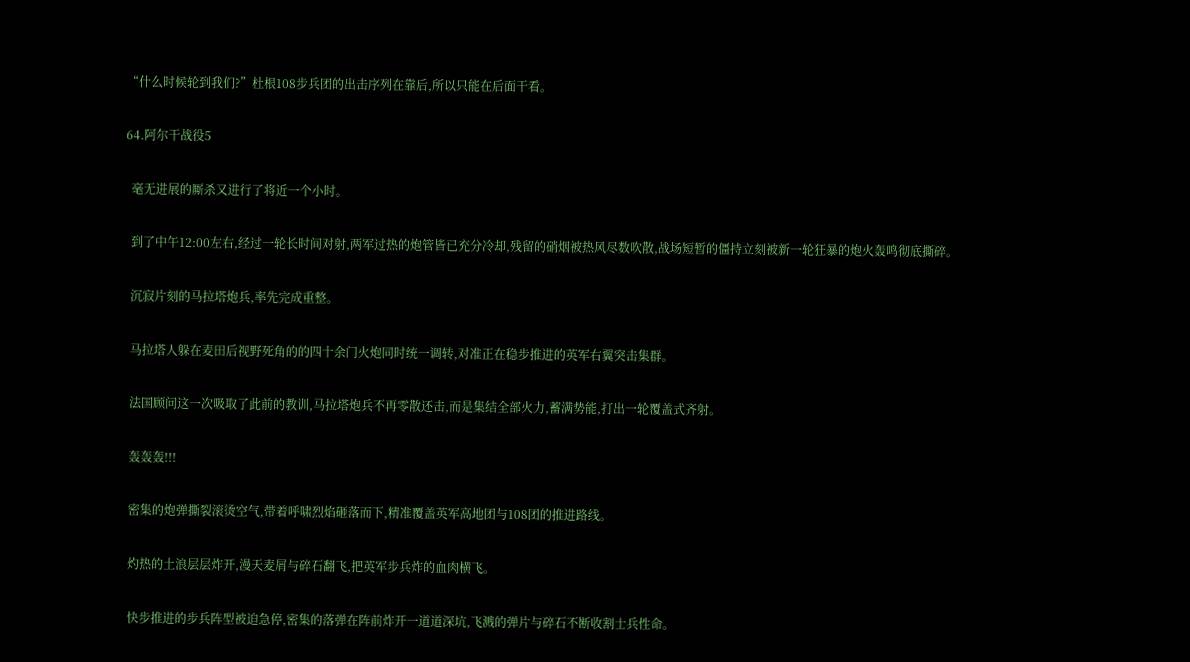“什么时候轮到我们?”杜根108步兵团的出击序列在靠后,所以只能在后面干看。

64.阿尔干战役5

  毫无进展的厮杀又进行了将近一个小时。

  到了中午12:00左右,经过一轮长时间对射,两军过热的炮管皆已充分冷却,残留的硝烟被热风尽数吹散,战场短暂的僵持立刻被新一轮狂暴的炮火轰鸣彻底撕碎。

  沉寂片刻的马拉塔炮兵,率先完成重整。

  马拉塔人躲在麦田后视野死角的的四十余门火炮同时统一调转,对准正在稳步推进的英军右翼突击集群。

  法国顾问这一次吸取了此前的教训,马拉塔炮兵不再零散还击,而是集结全部火力,蓄满势能,打出一轮覆盖式齐射。

  轰轰轰!!!

  密集的炮弹撕裂滚烫空气,带着呼啸烈焰砸落而下,精准覆盖英军高地团与108团的推进路线。

  灼热的土浪层层炸开,漫天麦屑与碎石翻飞,把英军步兵炸的血肉横飞。

  快步推进的步兵阵型被迫急停,密集的落弹在阵前炸开一道道深坑,飞溅的弹片与碎石不断收割士兵性命。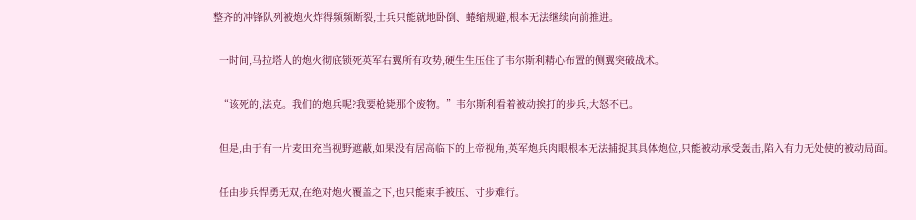整齐的冲锋队列被炮火炸得频频断裂,士兵只能就地卧倒、蜷缩规避,根本无法继续向前推进。

  一时间,马拉塔人的炮火彻底锁死英军右翼所有攻势,硬生生压住了韦尔斯利精心布置的侧翼突破战术。

  “该死的,法克。我们的炮兵呢?我要枪毙那个废物。”韦尔斯利看着被动挨打的步兵,大怒不已。

  但是,由于有一片麦田充当视野遮蔽,如果没有居高临下的上帝视角,英军炮兵肉眼根本无法捕捉其具体炮位,只能被动承受轰击,陷入有力无处使的被动局面。

  任由步兵悍勇无双,在绝对炮火覆盖之下,也只能束手被压、寸步难行。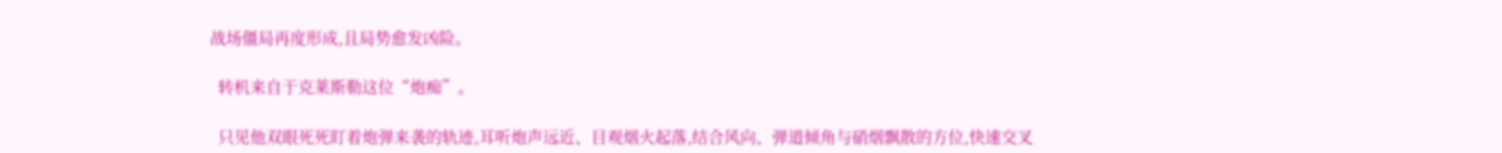战场僵局再度形成,且局势愈发凶险。

  转机来自于克莱斯勒这位“炮痴”。

  只见他双眼死死盯着炮弹来袭的轨迹,耳听炮声远近、目观烟火起落,结合风向、弹道倾角与硝烟飘散的方位,快速交叉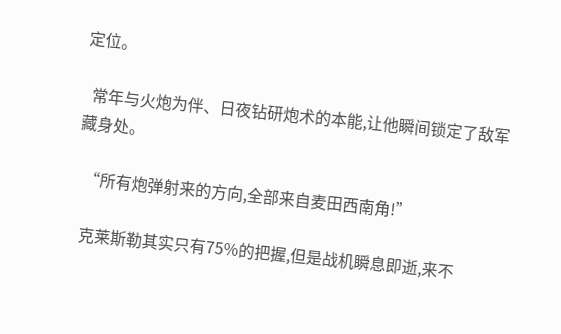定位。

  常年与火炮为伴、日夜钻研炮术的本能,让他瞬间锁定了敌军藏身处。

  “所有炮弹射来的方向,全部来自麦田西南角!”

  克莱斯勒其实只有75%的把握,但是战机瞬息即逝,来不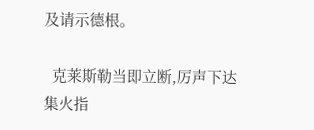及请示德根。

  克莱斯勒当即立断,厉声下达集火指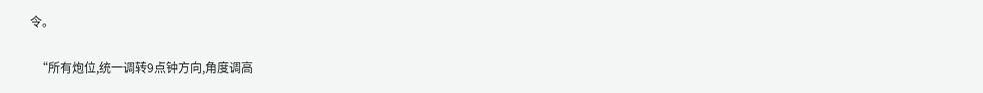令。

  “所有炮位,统一调转9点钟方向,角度调高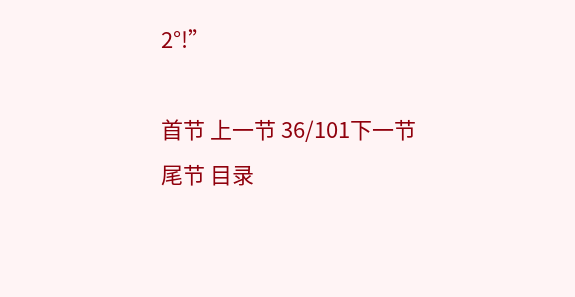2°!”

首节 上一节 36/101下一节 尾节 目录